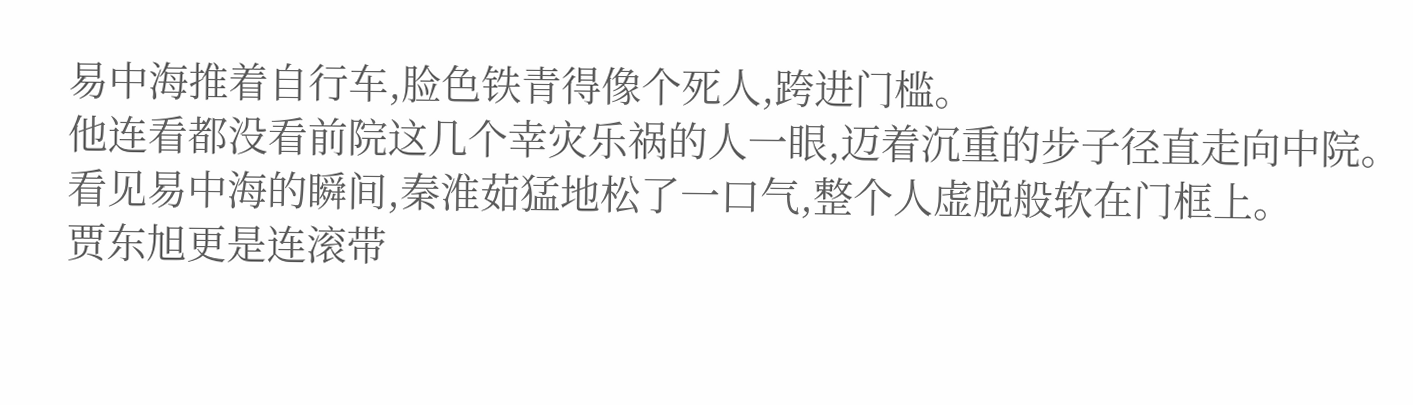易中海推着自行车,脸色铁青得像个死人,跨进门槛。
他连看都没看前院这几个幸灾乐祸的人一眼,迈着沉重的步子径直走向中院。
看见易中海的瞬间,秦淮茹猛地松了一口气,整个人虚脱般软在门框上。
贾东旭更是连滚带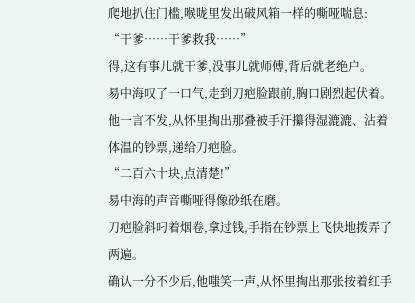爬地扒住门槛,喉咙里发出破风箱一样的嘶哑喘息:
“干爹……干爹救我……”
得,这有事儿就干爹,没事儿就师傅,背后就老绝户。
易中海叹了一口气,走到刀疤脸跟前,胸口剧烈起伏着。
他一言不发,从怀里掏出那叠被手汗攥得湿漉漉、沾着体温的钞票,递给刀疤脸。
“二百六十块,点清楚!”
易中海的声音嘶哑得像砂纸在磨。
刀疤脸斜叼着烟卷,拿过钱,手指在钞票上飞快地拨弄了两遍。
确认一分不少后,他嗤笑一声,从怀里掏出那张按着红手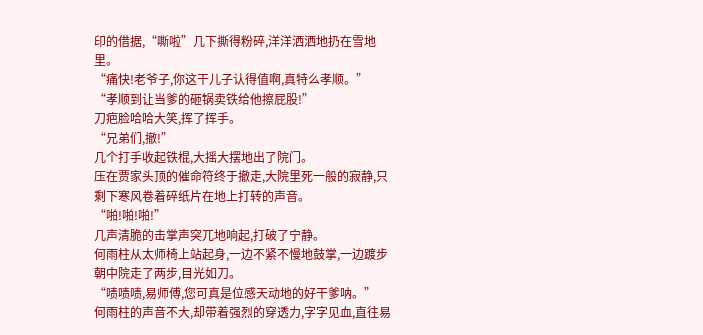印的借据,“嘶啦”几下撕得粉碎,洋洋洒洒地扔在雪地里。
“痛快!老爷子,你这干儿子认得值啊,真特么孝顺。”
“孝顺到让当爹的砸锅卖铁给他擦屁股!”
刀疤脸哈哈大笑,挥了挥手。
“兄弟们,撤!”
几个打手收起铁棍,大摇大摆地出了院门。
压在贾家头顶的催命符终于撤走,大院里死一般的寂静,只剩下寒风卷着碎纸片在地上打转的声音。
“啪!啪!啪!”
几声清脆的击掌声突兀地响起,打破了宁静。
何雨柱从太师椅上站起身,一边不紧不慢地鼓掌,一边踱步朝中院走了两步,目光如刀。
“啧啧啧,易师傅,您可真是位感天动地的好干爹呐。”
何雨柱的声音不大,却带着强烈的穿透力,字字见血,直往易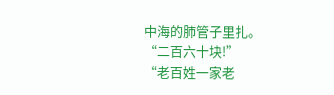中海的肺管子里扎。
“二百六十块!”
“老百姓一家老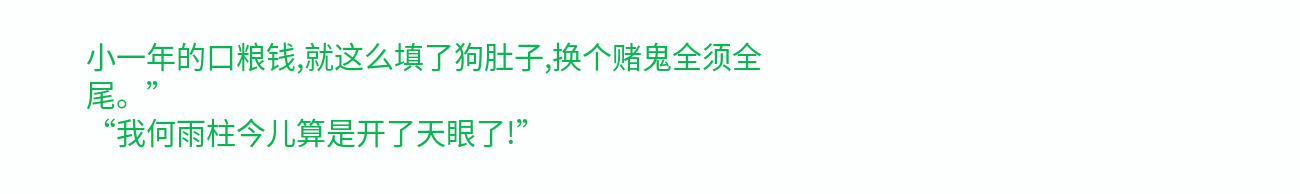小一年的口粮钱,就这么填了狗肚子,换个赌鬼全须全尾。”
“我何雨柱今儿算是开了天眼了!”